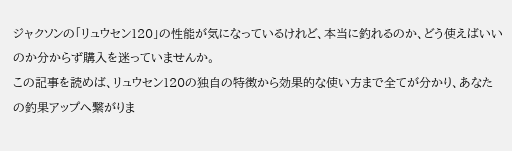ジャクソンの「リュウセン120」の性能が気になっているけれど、本当に釣れるのか、どう使えばいいのか分からず購入を迷っていませんか。
この記事を読めば、リュウセン120の独自の特徴から効果的な使い方まで全てが分かり、あなたの釣果アップへ繋がりま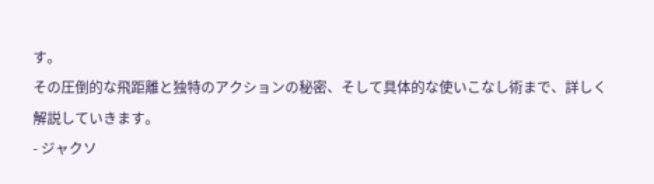す。
その圧倒的な飛距離と独特のアクションの秘密、そして具体的な使いこなし術まで、詳しく解説していきます。
- ジャクソ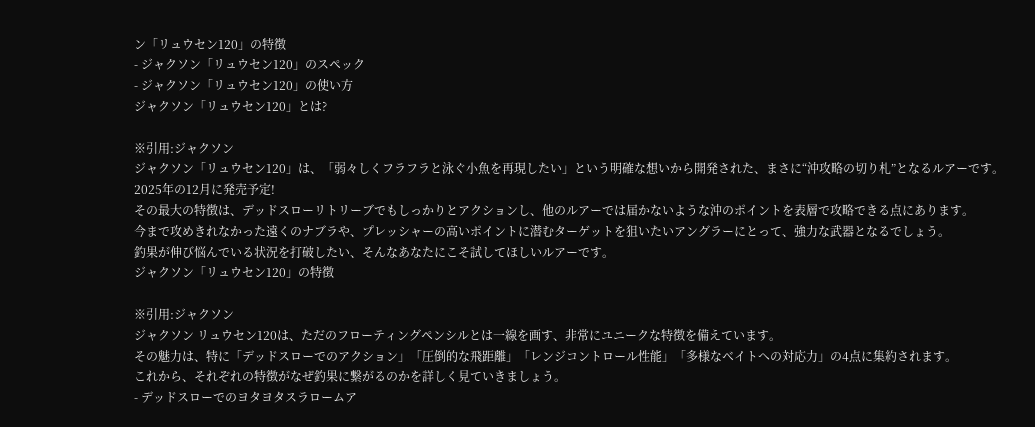ン「リュウセン120」の特徴
- ジャクソン「リュウセン120」のスペック
- ジャクソン「リュウセン120」の使い方
ジャクソン「リュウセン120」とは?

※引用:ジャクソン
ジャクソン「リュウセン120」は、「弱々しくフラフラと泳ぐ小魚を再現したい」という明確な想いから開発された、まさに“沖攻略の切り札”となるルアーです。
2025年の12月に発売予定!
その最大の特徴は、デッドスローリトリーブでもしっかりとアクションし、他のルアーでは届かないような沖のポイントを表層で攻略できる点にあります。
今まで攻めきれなかった遠くのナブラや、プレッシャーの高いポイントに潜むターゲットを狙いたいアングラーにとって、強力な武器となるでしょう。
釣果が伸び悩んでいる状況を打破したい、そんなあなたにこそ試してほしいルアーです。
ジャクソン「リュウセン120」の特徴

※引用:ジャクソン
ジャクソン リュウセン120は、ただのフローティングペンシルとは一線を画す、非常にユニークな特徴を備えています。
その魅力は、特に「デッドスローでのアクション」「圧倒的な飛距離」「レンジコントロール性能」「多様なベイトへの対応力」の4点に集約されます。
これから、それぞれの特徴がなぜ釣果に繋がるのかを詳しく見ていきましょう。
- デッドスローでのヨタヨタスラロームア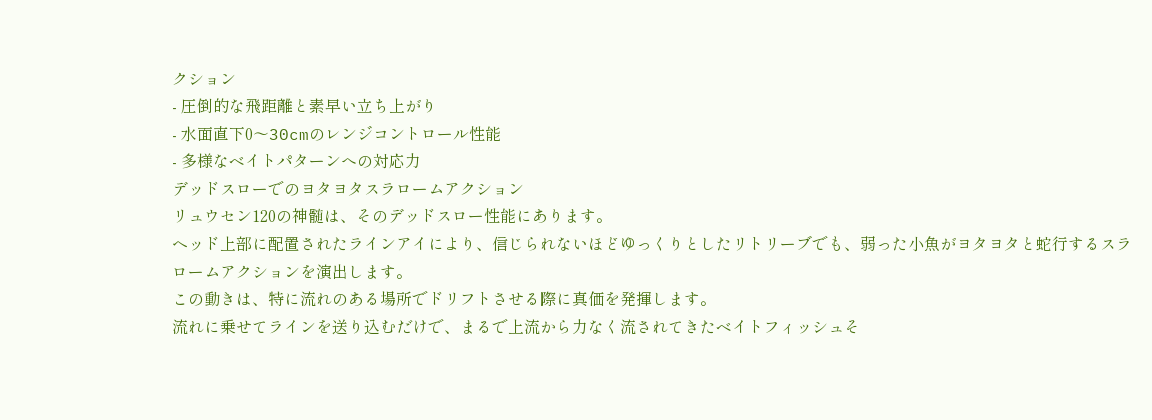クション
- 圧倒的な飛距離と素早い立ち上がり
- 水面直下0〜30cmのレンジコントロール性能
- 多様なベイトパターンへの対応力
デッドスローでのヨタヨタスラロームアクション
リュウセン120の神髄は、そのデッドスロー性能にあります。
ヘッド上部に配置されたラインアイにより、信じられないほどゆっくりとしたリトリーブでも、弱った小魚がヨタヨタと蛇行するスラロームアクションを演出します。
この動きは、特に流れのある場所でドリフトさせる際に真価を発揮します。
流れに乗せてラインを送り込むだけで、まるで上流から力なく流されてきたベイトフィッシュそ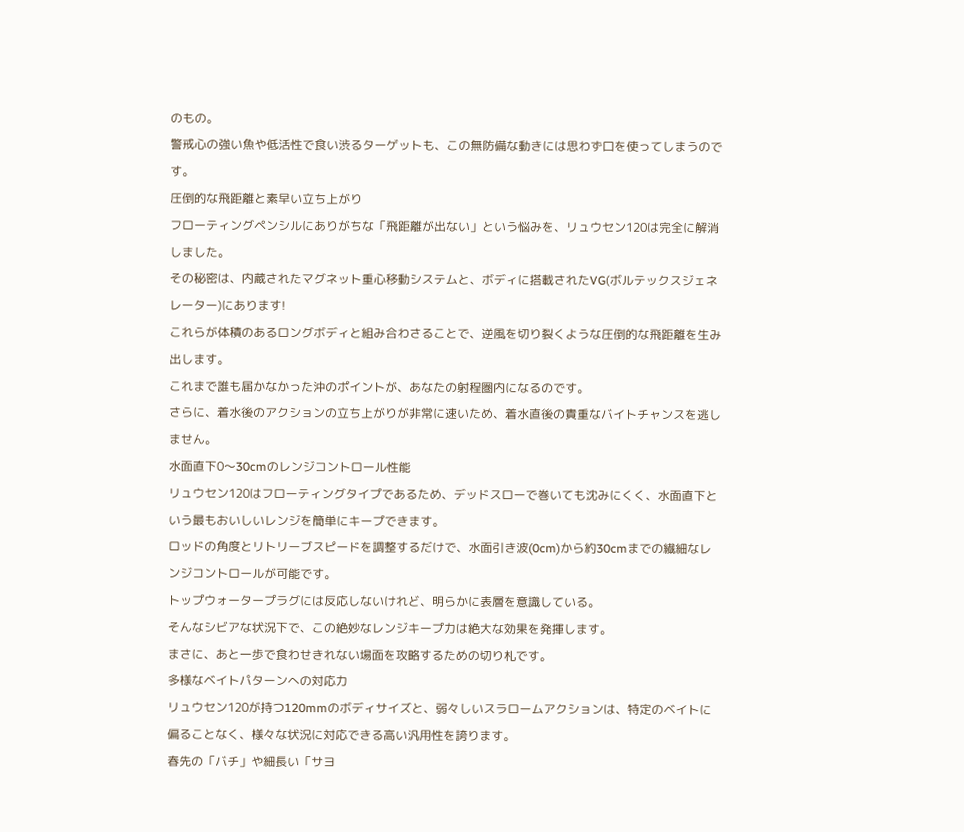のもの。
警戒心の強い魚や低活性で食い渋るターゲットも、この無防備な動きには思わず口を使ってしまうのです。
圧倒的な飛距離と素早い立ち上がり
フローティングペンシルにありがちな「飛距離が出ない」という悩みを、リュウセン120は完全に解消しました。
その秘密は、内蔵されたマグネット重心移動システムと、ボディに搭載されたVG(ボルテックスジェネレーター)にあります!
これらが体積のあるロングボディと組み合わさることで、逆風を切り裂くような圧倒的な飛距離を生み出します。
これまで誰も届かなかった沖のポイントが、あなたの射程圏内になるのです。
さらに、着水後のアクションの立ち上がりが非常に速いため、着水直後の貴重なバイトチャンスを逃しません。
水面直下0〜30cmのレンジコントロール性能
リュウセン120はフローティングタイプであるため、デッドスローで巻いても沈みにくく、水面直下という最もおいしいレンジを簡単にキープできます。
ロッドの角度とリトリーブスピードを調整するだけで、水面引き波(0cm)から約30cmまでの繊細なレンジコントロールが可能です。
トップウォータープラグには反応しないけれど、明らかに表層を意識している。
そんなシビアな状況下で、この絶妙なレンジキープ力は絶大な効果を発揮します。
まさに、あと一歩で食わせきれない場面を攻略するための切り札です。
多様なベイトパターンへの対応力
リュウセン120が持つ120mmのボディサイズと、弱々しいスラロームアクションは、特定のベイトに偏ることなく、様々な状況に対応できる高い汎用性を誇ります。
春先の「バチ」や細長い「サヨ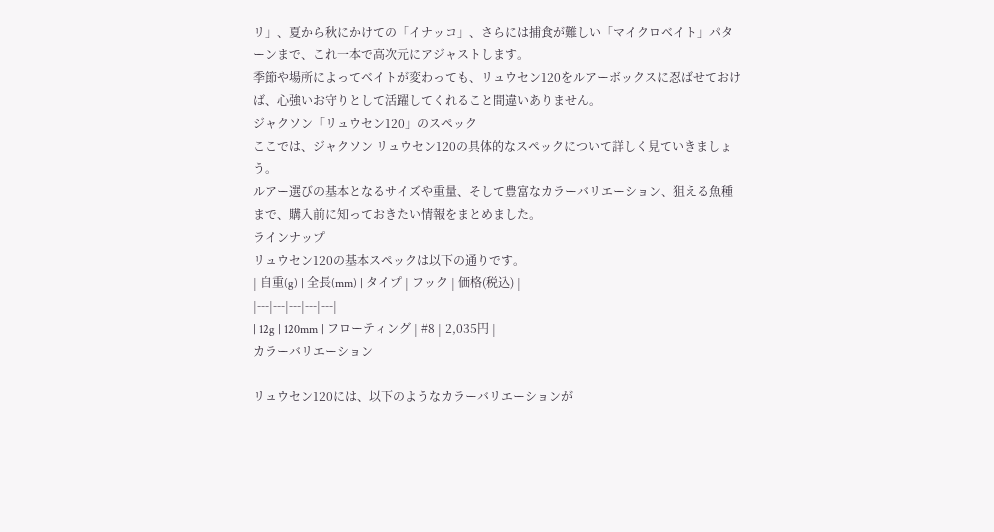リ」、夏から秋にかけての「イナッコ」、さらには捕食が難しい「マイクロベイト」パターンまで、これ一本で高次元にアジャストします。
季節や場所によってベイトが変わっても、リュウセン120をルアーボックスに忍ばせておけば、心強いお守りとして活躍してくれること間違いありません。
ジャクソン「リュウセン120」のスペック
ここでは、ジャクソン リュウセン120の具体的なスペックについて詳しく見ていきましょう。
ルアー選びの基本となるサイズや重量、そして豊富なカラーバリエーション、狙える魚種まで、購入前に知っておきたい情報をまとめました。
ラインナップ
リュウセン120の基本スペックは以下の通りです。
| 自重(g) | 全長(mm) | タイプ | フック | 価格(税込) |
|---|---|---|---|---|
| 12g | 120mm | フローティング | #8 | 2,035円 |
カラーバリエーション

リュウセン120には、以下のようなカラーバリエーションが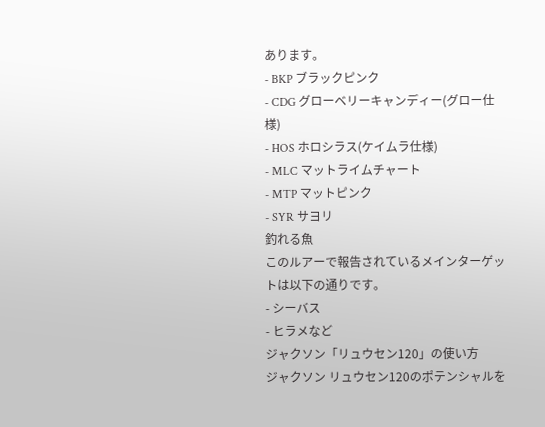あります。
- BKP ブラックピンク
- CDG グローベリーキャンディー(グロー仕様)
- HOS ホロシラス(ケイムラ仕様)
- MLC マットライムチャート
- MTP マットピンク
- SYR サヨリ
釣れる魚
このルアーで報告されているメインターゲットは以下の通りです。
- シーバス
- ヒラメなど
ジャクソン「リュウセン120」の使い方
ジャクソン リュウセン120のポテンシャルを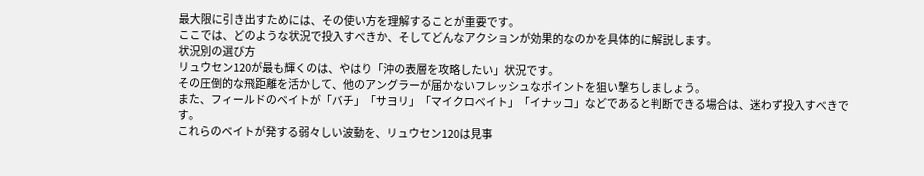最大限に引き出すためには、その使い方を理解することが重要です。
ここでは、どのような状況で投入すべきか、そしてどんなアクションが効果的なのかを具体的に解説します。
状況別の選び方
リュウセン120が最も輝くのは、やはり「沖の表層を攻略したい」状況です。
その圧倒的な飛距離を活かして、他のアングラーが届かないフレッシュなポイントを狙い撃ちしましょう。
また、フィールドのベイトが「バチ」「サヨリ」「マイクロベイト」「イナッコ」などであると判断できる場合は、迷わず投入すべきです。
これらのベイトが発する弱々しい波動を、リュウセン120は見事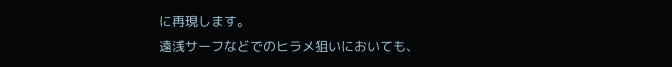に再現します。
遠浅サーフなどでのヒラメ狙いにおいても、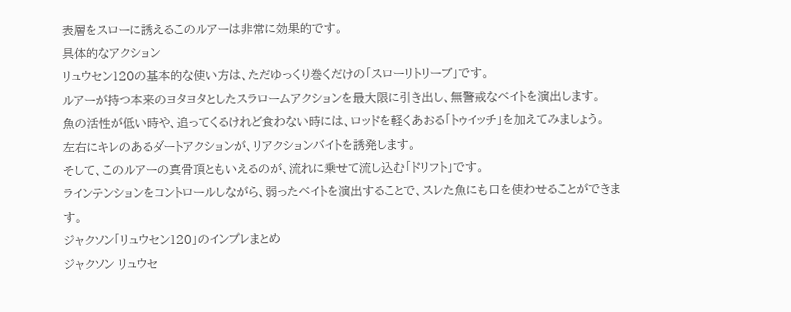表層をスローに誘えるこのルアーは非常に効果的です。
具体的なアクション
リュウセン120の基本的な使い方は、ただゆっくり巻くだけの「スローリトリーブ」です。
ルアーが持つ本来のヨタヨタとしたスラロームアクションを最大限に引き出し、無警戒なベイトを演出します。
魚の活性が低い時や、追ってくるけれど食わない時には、ロッドを軽くあおる「トゥイッチ」を加えてみましょう。
左右にキレのあるダートアクションが、リアクションバイトを誘発します。
そして、このルアーの真骨頂ともいえるのが、流れに乗せて流し込む「ドリフト」です。
ラインテンションをコントロールしながら、弱ったベイトを演出することで、スレた魚にも口を使わせることができます。
ジャクソン「リュウセン120」のインプレまとめ
ジャクソン リュウセ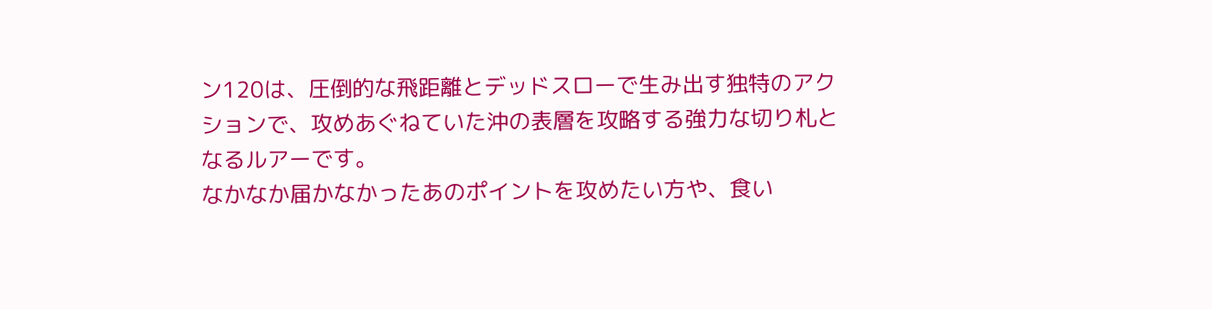ン120は、圧倒的な飛距離とデッドスローで生み出す独特のアクションで、攻めあぐねていた沖の表層を攻略する強力な切り札となるルアーです。
なかなか届かなかったあのポイントを攻めたい方や、食い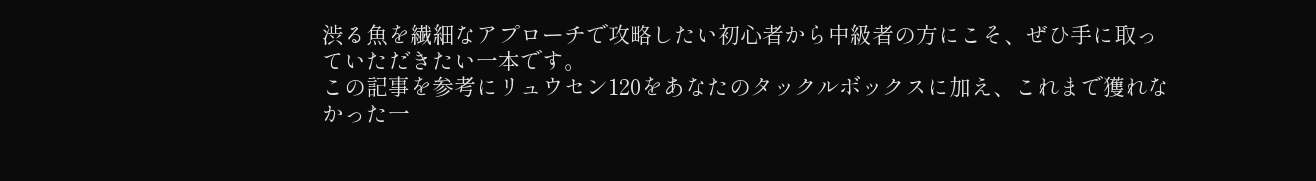渋る魚を繊細なアプローチで攻略したい初心者から中級者の方にこそ、ぜひ手に取っていただきたい一本です。
この記事を参考にリュウセン120をあなたのタックルボックスに加え、これまで獲れなかった一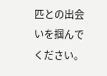匹との出会いを掴んでください。